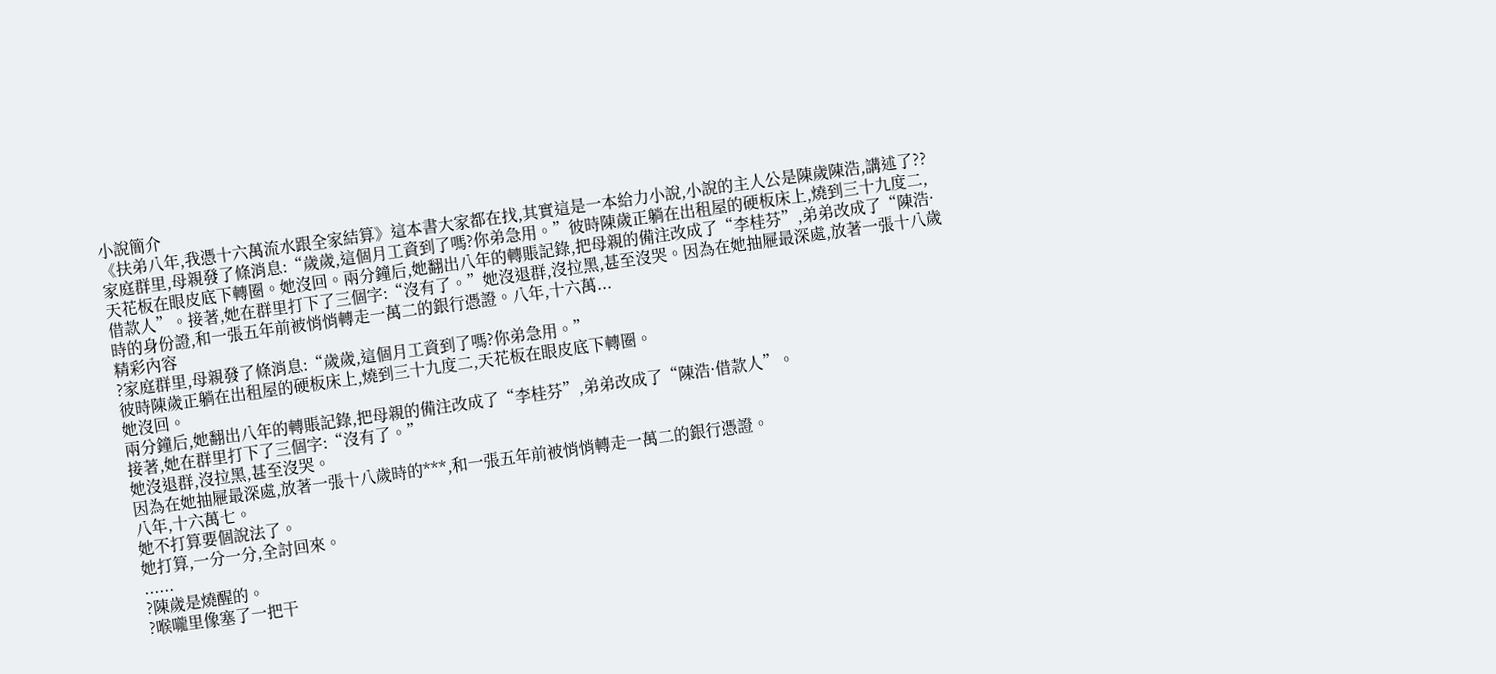小說簡介
《扶弟八年,我憑十六萬流水跟全家結算》這本書大家都在找,其實這是一本給力小說,小說的主人公是陳歲陳浩,講述了??家庭群里,母親發了條消息:“歲歲,這個月工資到了嗎?你弟急用。”彼時陳歲正躺在出租屋的硬板床上,燒到三十九度二,天花板在眼皮底下轉圈。她沒回。兩分鐘后,她翻出八年的轉賬記錄,把母親的備注改成了“李桂芬”,弟弟改成了“陳浩·借款人”。接著,她在群里打下了三個字:“沒有了。”她沒退群,沒拉黑,甚至沒哭。因為在她抽屜最深處,放著一張十八歲時的身份證,和一張五年前被悄悄轉走一萬二的銀行憑證。八年,十六萬...
精彩內容
?家庭群里,母親發了條消息:“歲歲,這個月工資到了嗎?你弟急用。”
彼時陳歲正躺在出租屋的硬板床上,燒到三十九度二,天花板在眼皮底下轉圈。
她沒回。
兩分鐘后,她翻出八年的轉賬記錄,把母親的備注改成了“李桂芬”,弟弟改成了“陳浩·借款人”。
接著,她在群里打下了三個字:“沒有了。”
她沒退群,沒拉黑,甚至沒哭。
因為在她抽屜最深處,放著一張十八歲時的***,和一張五年前被悄悄轉走一萬二的銀行憑證。
八年,十六萬七。
她不打算要個說法了。
她打算,一分一分,全討回來。
......
?陳歲是燒醒的。
?喉嚨里像塞了一把干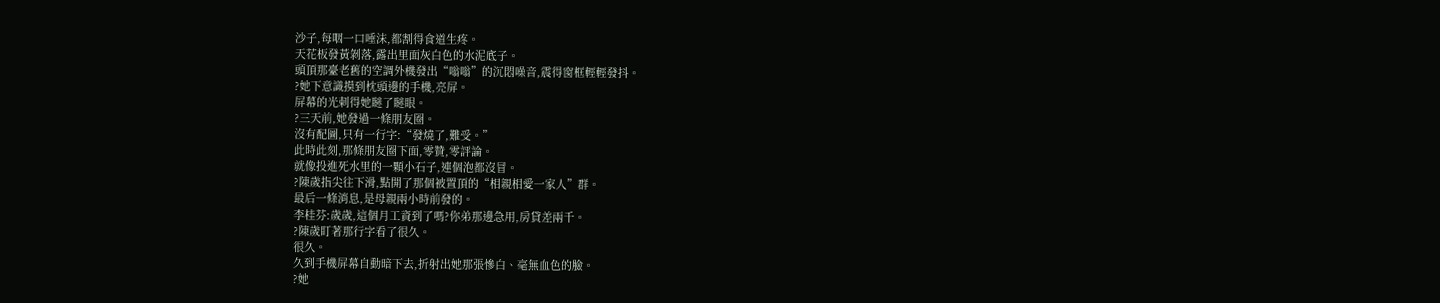沙子,每咽一口唾沫,都割得食道生疼。
天花板發黃剝落,露出里面灰白色的水泥底子。
頭頂那臺老舊的空調外機發出“嗡嗡”的沉悶噪音,震得窗框輕輕發抖。
?她下意識摸到枕頭邊的手機,亮屏。
屏幕的光刺得她瞇了瞇眼。
?三天前,她發過一條朋友圈。
沒有配圖,只有一行字:“發燒了,難受。”
此時此刻,那條朋友圈下面,零贊,零評論。
就像投進死水里的一顆小石子,連個泡都沒冒。
?陳歲指尖往下滑,點開了那個被置頂的“相親相愛一家人”群。
最后一條消息,是母親兩小時前發的。
李桂芬:歲歲,這個月工資到了嗎?你弟那邊急用,房貸差兩千。
?陳歲盯著那行字看了很久。
很久。
久到手機屏幕自動暗下去,折射出她那張慘白、毫無血色的臉。
?她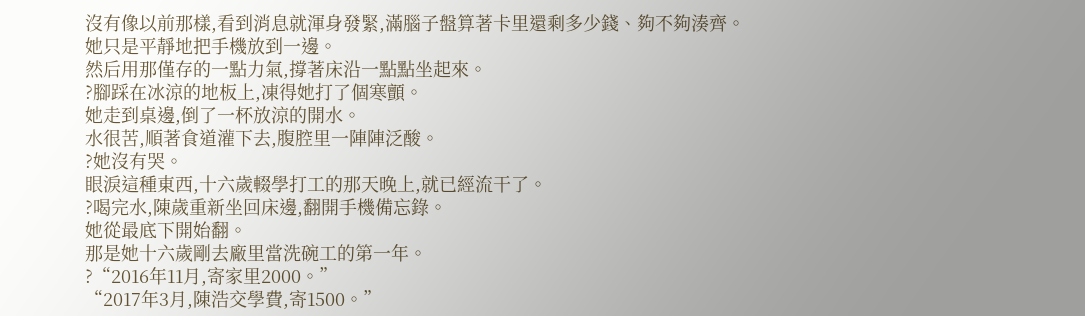沒有像以前那樣,看到消息就渾身發緊,滿腦子盤算著卡里還剩多少錢、夠不夠湊齊。
她只是平靜地把手機放到一邊。
然后用那僅存的一點力氣,撐著床沿一點點坐起來。
?腳踩在冰涼的地板上,凍得她打了個寒顫。
她走到桌邊,倒了一杯放涼的開水。
水很苦,順著食道灌下去,腹腔里一陣陣泛酸。
?她沒有哭。
眼淚這種東西,十六歲輟學打工的那天晚上,就已經流干了。
?喝完水,陳歲重新坐回床邊,翻開手機備忘錄。
她從最底下開始翻。
那是她十六歲剛去廠里當洗碗工的第一年。
?“2016年11月,寄家里2000。”
“2017年3月,陳浩交學費,寄1500。”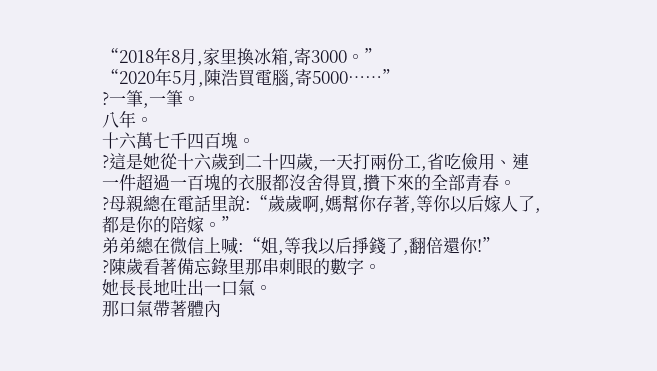“2018年8月,家里換冰箱,寄3000。”
“2020年5月,陳浩買電腦,寄5000……”
?一筆,一筆。
八年。
十六萬七千四百塊。
?這是她從十六歲到二十四歲,一天打兩份工,省吃儉用、連一件超過一百塊的衣服都沒舍得買,攢下來的全部青春。
?母親總在電話里說:“歲歲啊,媽幫你存著,等你以后嫁人了,都是你的陪嫁。”
弟弟總在微信上喊:“姐,等我以后掙錢了,翻倍還你!”
?陳歲看著備忘錄里那串刺眼的數字。
她長長地吐出一口氣。
那口氣帶著體內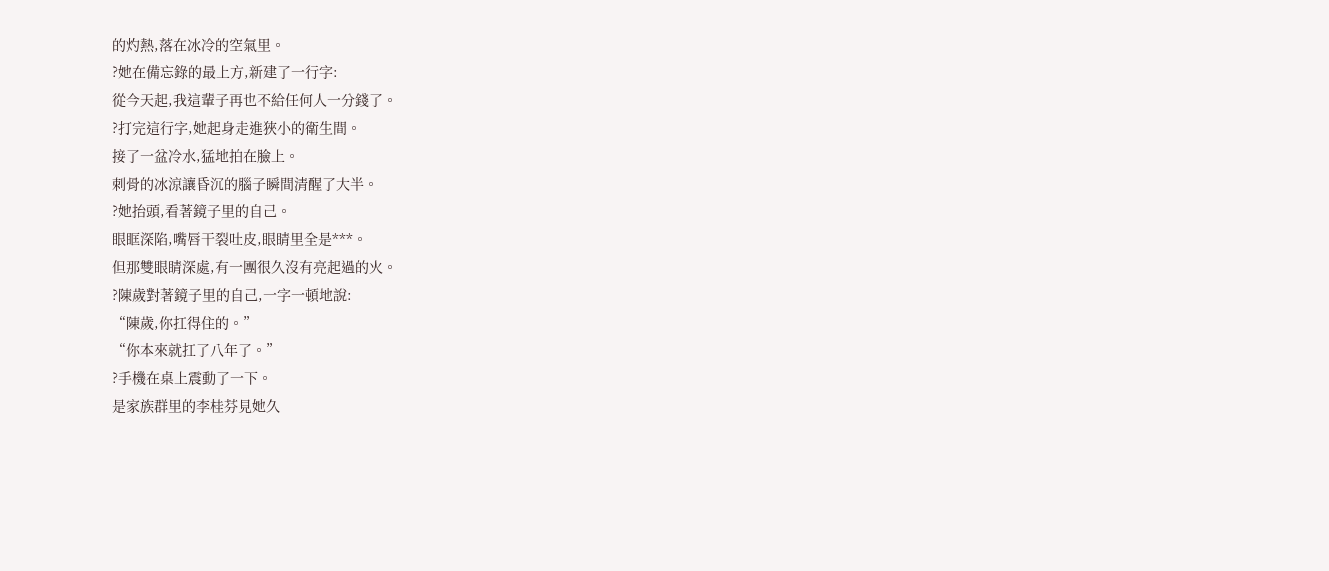的灼熱,落在冰冷的空氣里。
?她在備忘錄的最上方,新建了一行字:
從今天起,我這輩子再也不給任何人一分錢了。
?打完這行字,她起身走進狹小的衛生間。
接了一盆冷水,猛地拍在臉上。
刺骨的冰涼讓昏沉的腦子瞬間清醒了大半。
?她抬頭,看著鏡子里的自己。
眼眶深陷,嘴唇干裂吐皮,眼睛里全是***。
但那雙眼睛深處,有一團很久沒有亮起過的火。
?陳歲對著鏡子里的自己,一字一頓地說:
“陳歲,你扛得住的。”
“你本來就扛了八年了。”
?手機在桌上震動了一下。
是家族群里的李桂芬見她久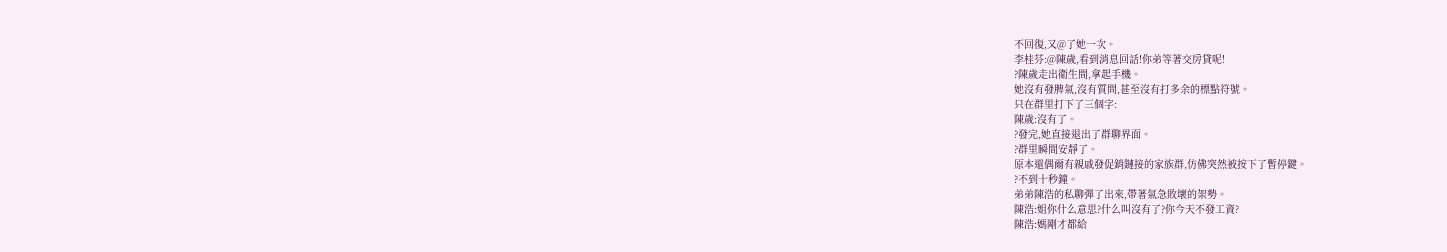不回復,又@了她一次。
李桂芬:@陳歲,看到消息回話!你弟等著交房貸呢!
?陳歲走出衛生間,拿起手機。
她沒有發脾氣,沒有質問,甚至沒有打多余的標點符號。
只在群里打下了三個字:
陳歲:沒有了。
?發完,她直接退出了群聊界面。
?群里瞬間安靜了。
原本還偶爾有親戚發促銷鏈接的家族群,仿佛突然被按下了暫停鍵。
?不到十秒鐘。
弟弟陳浩的私聊彈了出來,帶著氣急敗壞的架勢。
陳浩:姐你什么意思?什么叫沒有了?你今天不發工資?
陳浩:媽剛才都給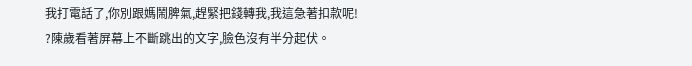我打電話了,你別跟媽鬧脾氣,趕緊把錢轉我,我這急著扣款呢!
?陳歲看著屏幕上不斷跳出的文字,臉色沒有半分起伏。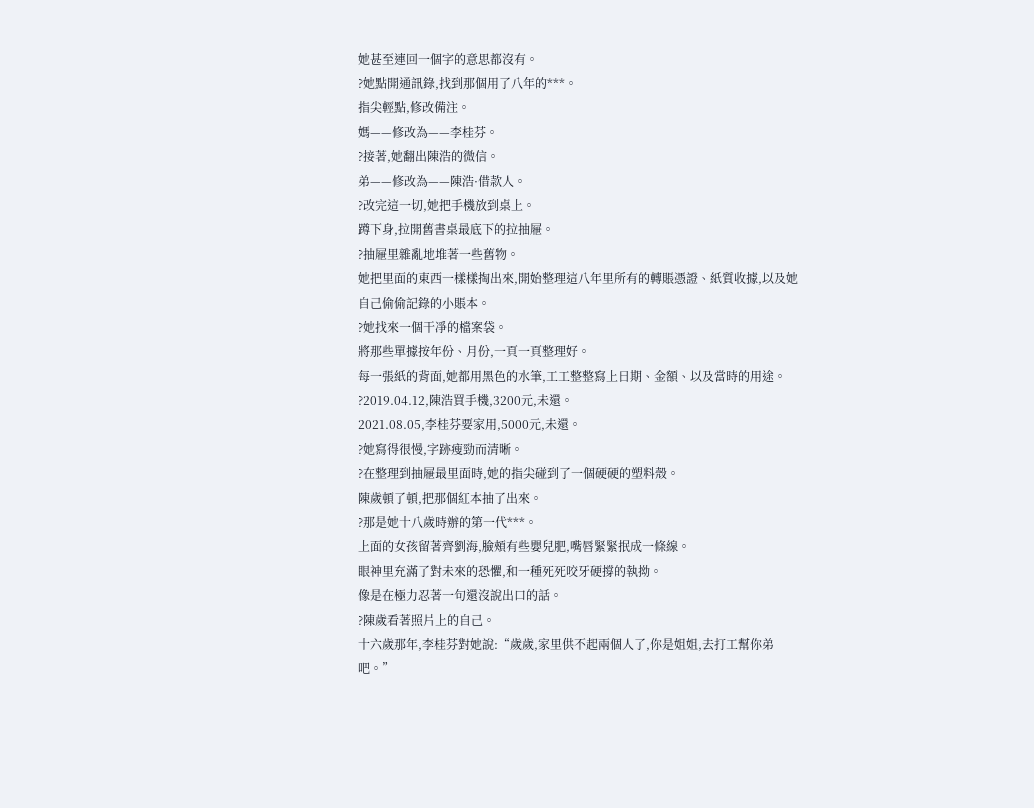她甚至連回一個字的意思都沒有。
?她點開通訊錄,找到那個用了八年的***。
指尖輕點,修改備注。
媽——修改為——李桂芬。
?接著,她翻出陳浩的微信。
弟——修改為——陳浩·借款人。
?改完這一切,她把手機放到桌上。
蹲下身,拉開舊書桌最底下的拉抽屜。
?抽屜里雜亂地堆著一些舊物。
她把里面的東西一樣樣掏出來,開始整理這八年里所有的轉賬憑證、紙質收據,以及她自己偷偷記錄的小賬本。
?她找來一個干凈的檔案袋。
將那些單據按年份、月份,一頁一頁整理好。
每一張紙的背面,她都用黑色的水筆,工工整整寫上日期、金額、以及當時的用途。
?2019.04.12,陳浩買手機,3200元,未還。
2021.08.05,李桂芬要家用,5000元,未還。
?她寫得很慢,字跡瘦勁而清晰。
?在整理到抽屜最里面時,她的指尖碰到了一個硬硬的塑料殼。
陳歲頓了頓,把那個紅本抽了出來。
?那是她十八歲時辦的第一代***。
上面的女孩留著齊劉海,臉頰有些嬰兒肥,嘴唇緊緊抿成一條線。
眼神里充滿了對未來的恐懼,和一種死死咬牙硬撐的執拗。
像是在極力忍著一句還沒說出口的話。
?陳歲看著照片上的自己。
十六歲那年,李桂芬對她說:“歲歲,家里供不起兩個人了,你是姐姐,去打工幫你弟吧。”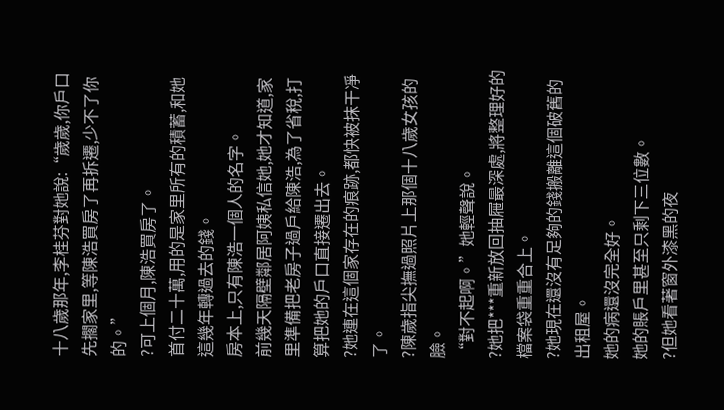十八歲那年,李桂芬對她說:“歲歲,你戶口先擱家里,等陳浩買房了再拆遷,少不了你的。”
?可上個月,陳浩買房了。
首付二十萬,用的是家里所有的積蓄,和她這幾年轉過去的錢。
房本上,只有陳浩一個人的名字。
前幾天隔壁鄰居阿姨私信她,她才知道,家里準備把老房子過戶給陳浩,為了省稅,打算把她的戶口直接遷出去。
?她連在這個家存在的痕跡,都快被抹干凈了。
?陳歲指尖撫過照片上那個十八歲女孩的臉。
“對不起啊。”她輕聲說。
?她把***重新放回抽屜最深處,將整理好的檔案袋重重合上。
?她現在還沒有足夠的錢搬離這個破舊的出租屋。
她的病還沒完全好。
她的賬戶里甚至只剩下三位數。
?但她看著窗外漆黑的夜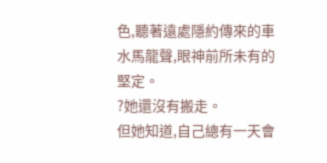色,聽著遠處隱約傳來的車水馬龍聲,眼神前所未有的堅定。
?她還沒有搬走。
但她知道,自己總有一天會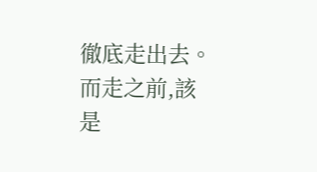徹底走出去。
而走之前,該是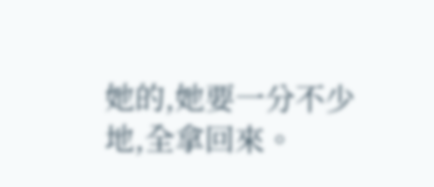她的,她要一分不少地,全拿回來。